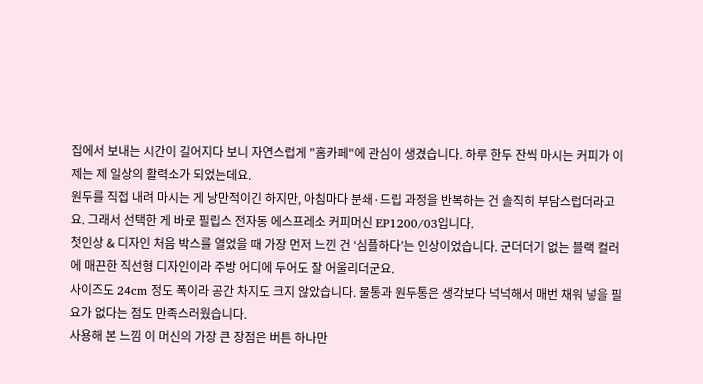집에서 보내는 시간이 길어지다 보니 자연스럽게 "홈카페"에 관심이 생겼습니다. 하루 한두 잔씩 마시는 커피가 이제는 제 일상의 활력소가 되었는데요.
원두를 직접 내려 마시는 게 낭만적이긴 하지만, 아침마다 분쇄·드립 과정을 반복하는 건 솔직히 부담스럽더라고요. 그래서 선택한 게 바로 필립스 전자동 에스프레소 커피머신 EP1200/03입니다.
첫인상 & 디자인 처음 박스를 열었을 때 가장 먼저 느낀 건 ‘심플하다’는 인상이었습니다. 군더더기 없는 블랙 컬러에 매끈한 직선형 디자인이라 주방 어디에 두어도 잘 어울리더군요.
사이즈도 24cm 정도 폭이라 공간 차지도 크지 않았습니다. 물통과 원두통은 생각보다 넉넉해서 매번 채워 넣을 필요가 없다는 점도 만족스러웠습니다.
사용해 본 느낌 이 머신의 가장 큰 장점은 버튼 하나만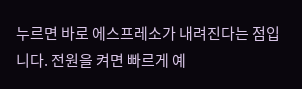누르면 바로 에스프레소가 내려진다는 점입니다. 전원을 켜면 빠르게 예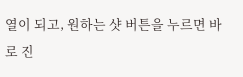열이 되고, 원하는 샷 버튼을 누르면 바로 진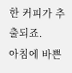한 커피가 추출되죠.
아침에 바쁜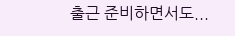출근 준비하면서도...